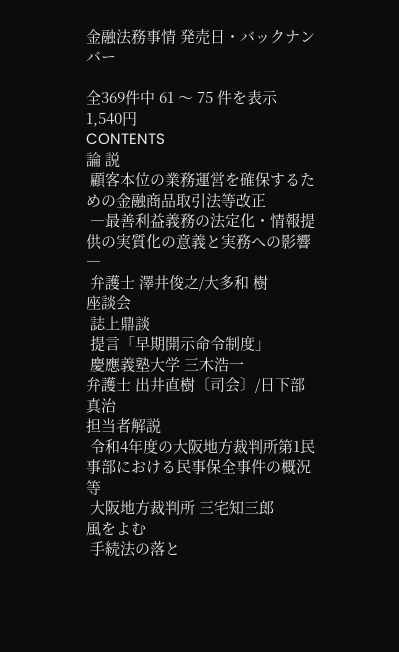金融法務事情 発売日・バックナンバー

全369件中 61 〜 75 件を表示
1,540円
CONTENTS
論 説
 顧客本位の業務運営を確保するための金融商品取引法等改正
 ―最善利益義務の法定化・情報提供の実質化の意義と実務への影響―
 弁護士 澤井俊之/大多和 樹
座談会
 誌上鼎談
 提言「早期開示命令制度」
 慶應義塾大学 三木浩一
弁護士 出井直樹〔司会〕/日下部真治
担当者解説
 令和4年度の大阪地方裁判所第1民事部における民事保全事件の概況等
 大阪地方裁判所 三宅知三郎
風をよむ
 手続法の落と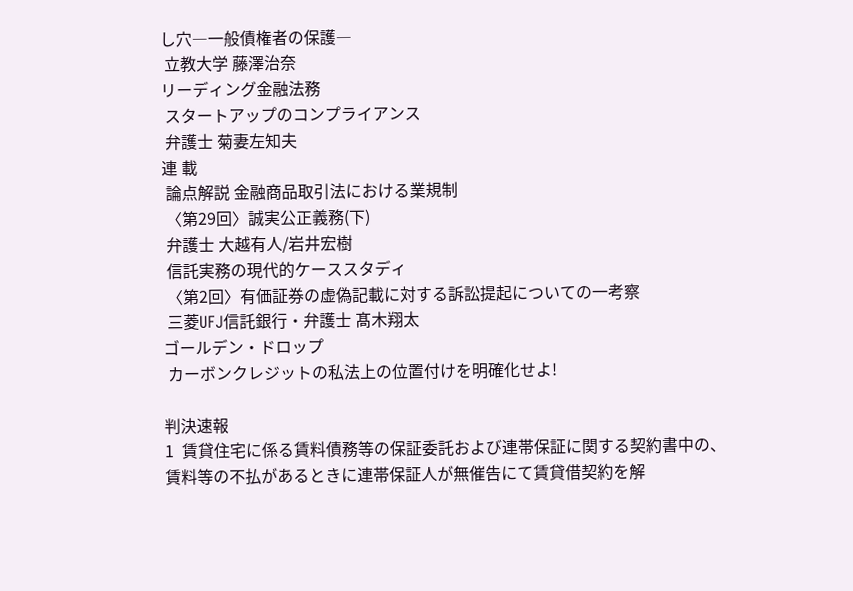し穴―一般債権者の保護―
 立教大学 藤澤治奈
リーディング金融法務
 スタートアップのコンプライアンス
 弁護士 菊妻左知夫
連 載
 論点解説 金融商品取引法における業規制
 〈第29回〉誠実公正義務(下)
 弁護士 大越有人/岩井宏樹
 信託実務の現代的ケーススタディ
 〈第2回〉有価証券の虚偽記載に対する訴訟提起についての一考察
 三菱UFJ信託銀行・弁護士 髙木翔太
ゴールデン・ドロップ
 カーボンクレジットの私法上の位置付けを明確化せよ!

判決速報
1  賃貸住宅に係る賃料債務等の保証委託および連帯保証に関する契約書中の、賃料等の不払があるときに連帯保証人が無催告にて賃貸借契約を解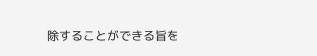除することができる旨を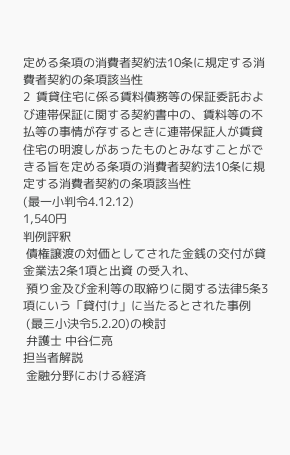定める条項の消費者契約法10条に規定する消費者契約の条項該当性
2  賃貸住宅に係る賃料債務等の保証委託および連帯保証に関する契約書中の、賃料等の不払等の事情が存するときに連帯保証人が賃貸住宅の明渡しがあったものとみなすことができる旨を定める条項の消費者契約法10条に規定する消費者契約の条項該当性
(最一小判令4.12.12)
1,540円
判例評釈
 債権譲渡の対価としてされた金銭の交付が貸金業法2条1項と出資 の受入れ、
 預り金及び金利等の取締りに関する法律5条3項にいう「貸付け」に当たるとされた事例
 (最三小決令5.2.20)の検討
 弁護士 中谷仁亮
担当者解説
 金融分野における経済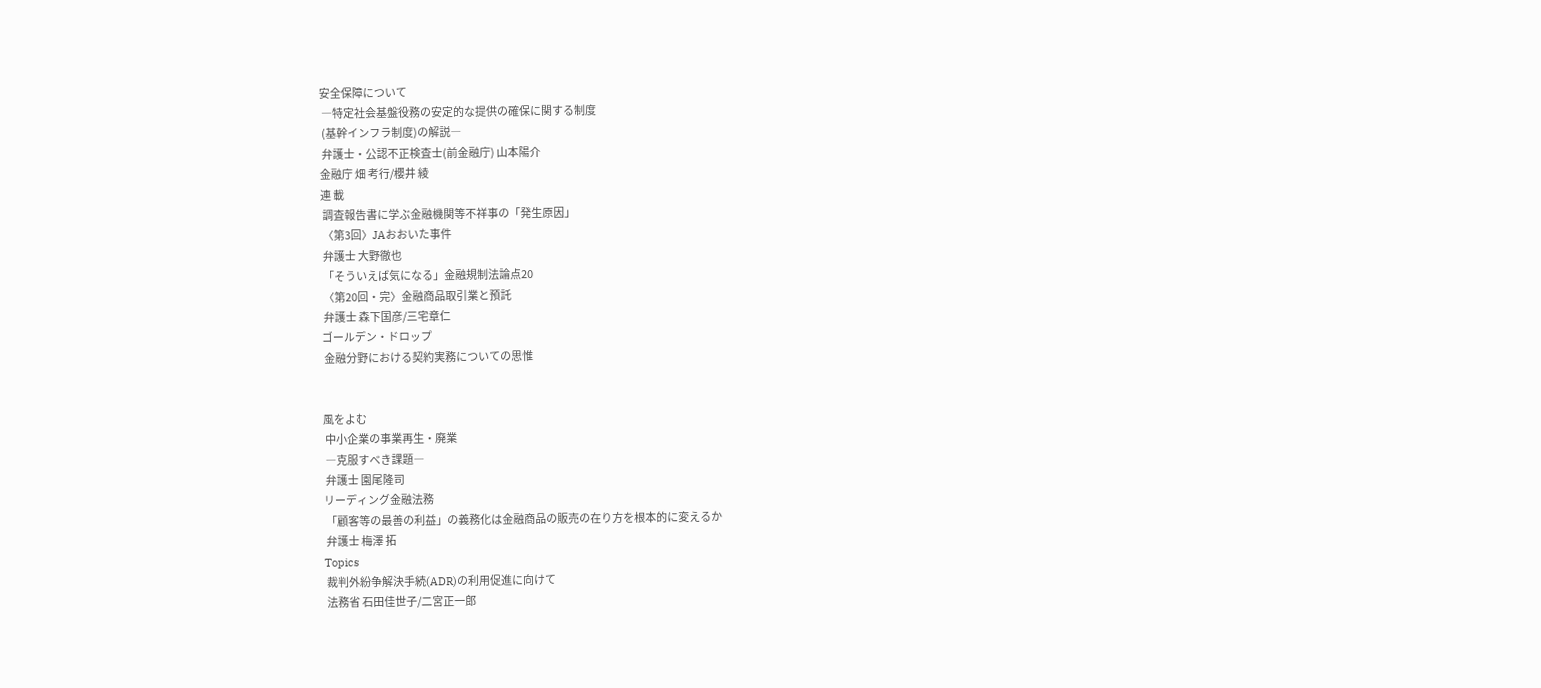安全保障について
 ―特定社会基盤役務の安定的な提供の確保に関する制度
 (基幹インフラ制度)の解説―
 弁護士・公認不正検査士(前金融庁) 山本陽介
金融庁 畑 考行/櫻井 綾
連 載
 調査報告書に学ぶ金融機関等不祥事の「発生原因」
 〈第3回〉JAおおいた事件
 弁護士 大野徹也
 「そういえば気になる」金融規制法論点20
 〈第20回・完〉金融商品取引業と預託
 弁護士 森下国彦/三宅章仁
ゴールデン・ドロップ
 金融分野における契約実務についての思惟


風をよむ
 中小企業の事業再生・廃業
 ―克服すべき課題―
 弁護士 園尾隆司
リーディング金融法務
 「顧客等の最善の利益」の義務化は金融商品の販売の在り方を根本的に変えるか
 弁護士 梅澤 拓
Topics
 裁判外紛争解決手続(ADR)の利用促進に向けて
 法務省 石田佳世子/二宮正一郎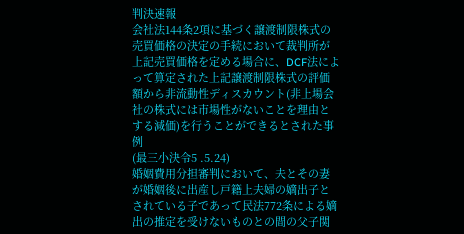判決速報
会社法144条2項に基づく譲渡制限株式の売買価格の決定の手続において裁判所が上記売買価格を定める場合に、DCF法によって算定された上記譲渡制限株式の評価額から非流動性ディスカウント(非上場会社の株式には市場性がないことを理由とする減価)を行うことができるとされた事例
(最三小決令5 .5.24)
婚姻費用分担審判において、夫とその妻が婚姻後に出産し戸籍上夫婦の嫡出子とされている子であって民法772条による嫡出の推定を受けないものとの間の父子関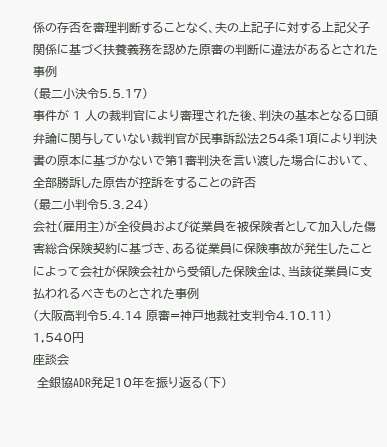係の存否を審理判断することなく、夫の上記子に対する上記父子関係に基づく扶養義務を認めた原審の判断に違法があるとされた事例
(最二小決令5.5.17)
事件が 1 人の裁判官により審理された後、判決の基本となる口頭弁論に関与していない裁判官が民事訴訟法254条1項により判決書の原本に基づかないで第1審判決を言い渡した場合において、全部勝訴した原告が控訴をすることの許否
(最二小判令5.3.24)
会社(雇用主)が全役員および従業員を被保険者として加入した傷害総合保険契約に基づき、ある従業員に保険事故が発生したことによって会社が保険会社から受領した保険金は、当該従業員に支払われるべきものとされた事例
(大阪高判令5.4.14 原審=神戸地裁社支判令4.10.11)
1,540円
座談会
 全銀協ADR発足10年を振り返る(下)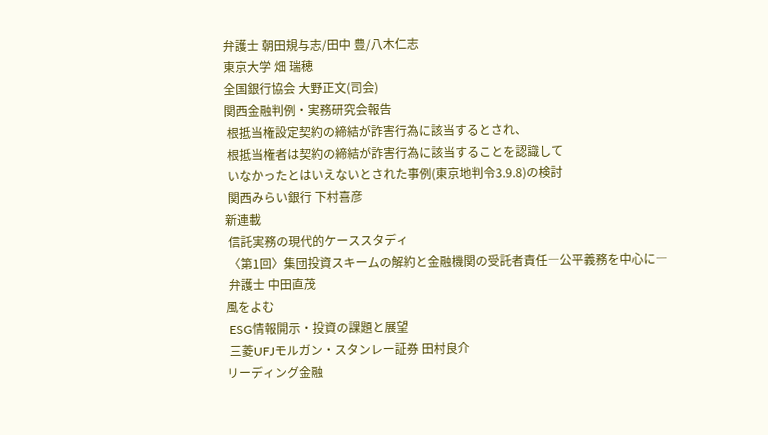弁護士 朝田規与志/田中 豊/八木仁志
東京大学 畑 瑞穂
全国銀行協会 大野正文(司会)
関西金融判例・実務研究会報告
 根抵当権設定契約の締結が詐害行為に該当するとされ、
 根抵当権者は契約の締結が詐害行為に該当することを認識して
 いなかったとはいえないとされた事例(東京地判令3.9.8)の検討
 関西みらい銀行 下村喜彦
新連載
 信託実務の現代的ケーススタディ
 〈第1回〉集団投資スキームの解約と金融機関の受託者責任―公平義務を中心に―
 弁護士 中田直茂
風をよむ
 ESG情報開示・投資の課題と展望
 三菱UFJモルガン・スタンレー証券 田村良介
リーディング金融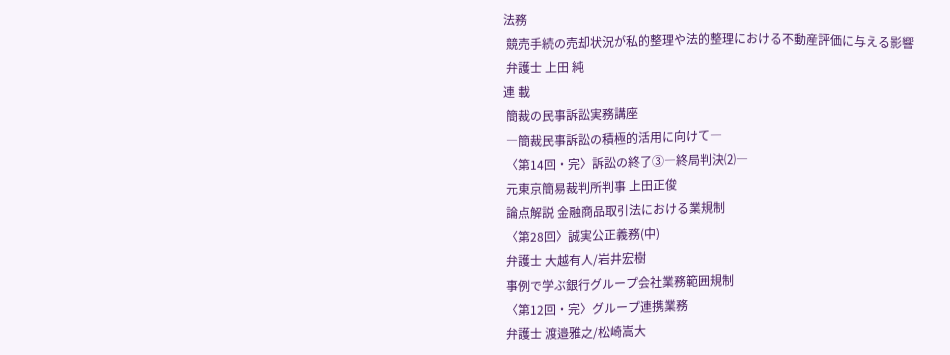法務
 競売手続の売却状況が私的整理や法的整理における不動産評価に与える影響
 弁護士 上田 純
連 載
 簡裁の民事訴訟実務講座
 ―簡裁民事訴訟の積極的活用に向けて―
 〈第14回・完〉訴訟の終了③―終局判決⑵―
 元東京簡易裁判所判事 上田正俊
 論点解説 金融商品取引法における業規制
 〈第28回〉誠実公正義務(中)
 弁護士 大越有人/岩井宏樹
 事例で学ぶ銀行グループ会社業務範囲規制
 〈第12回・完〉グループ連携業務
 弁護士 渡邉雅之/松崎嵩大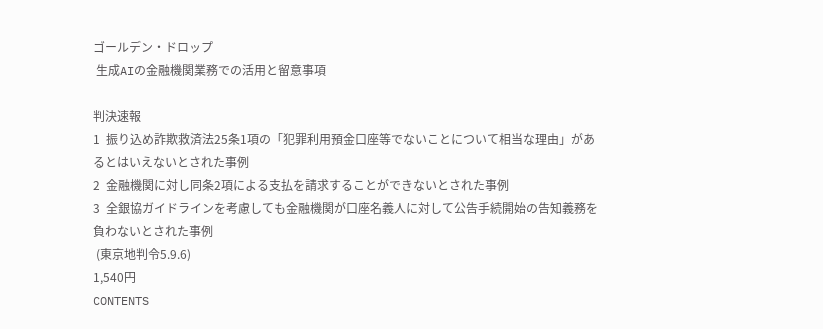ゴールデン・ドロップ
 生成AIの金融機関業務での活用と留意事項

判決速報
1  振り込め詐欺救済法25条1項の「犯罪利用預金口座等でないことについて相当な理由」があるとはいえないとされた事例
2  金融機関に対し同条2項による支払を請求することができないとされた事例
3  全銀協ガイドラインを考慮しても金融機関が口座名義人に対して公告手続開始の告知義務を負わないとされた事例
 (東京地判令5.9.6)
1,540円
CONTENTS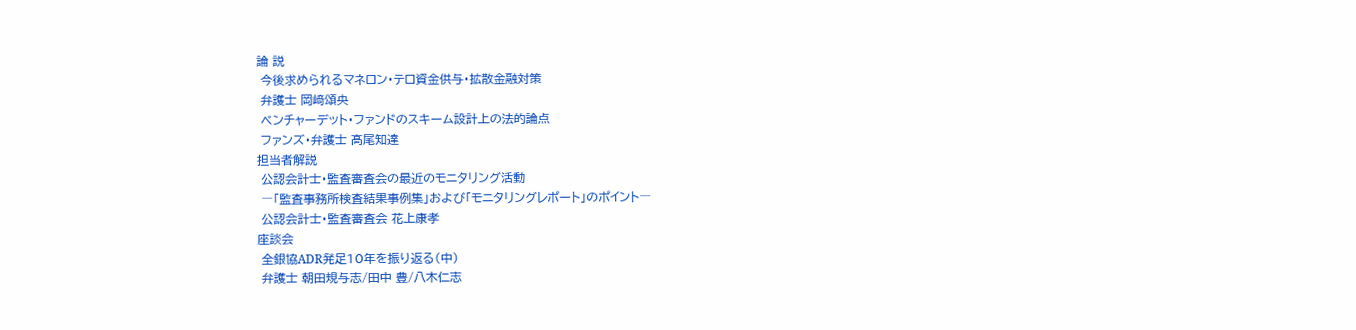論 説
 今後求められるマネロン・テロ資金供与・拡散金融対策
 弁護士 岡﨑頌央
 ベンチャーデット・ファンドのスキーム設計上の法的論点
 ファンズ・弁護士 髙尾知達
担当者解説
 公認会計士・監査審査会の最近のモニタリング活動
 ―「監査事務所検査結果事例集」および「モニタリングレポート」のポイント―
 公認会計士・監査審査会 花上康孝
座談会
 全銀協ADR発足10年を振り返る(中)
 弁護士 朝田規与志/田中 豊/八木仁志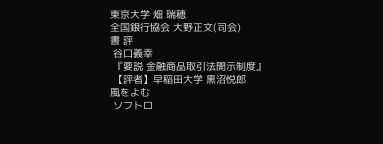東京大学 畑 瑞穂
全国銀行協会 大野正文(司会)
書 評
 谷口義幸
 『要説 金融商品取引法開示制度』
 【評者】早稲田大学 黒沼悦郎
風をよむ
 ソフトロ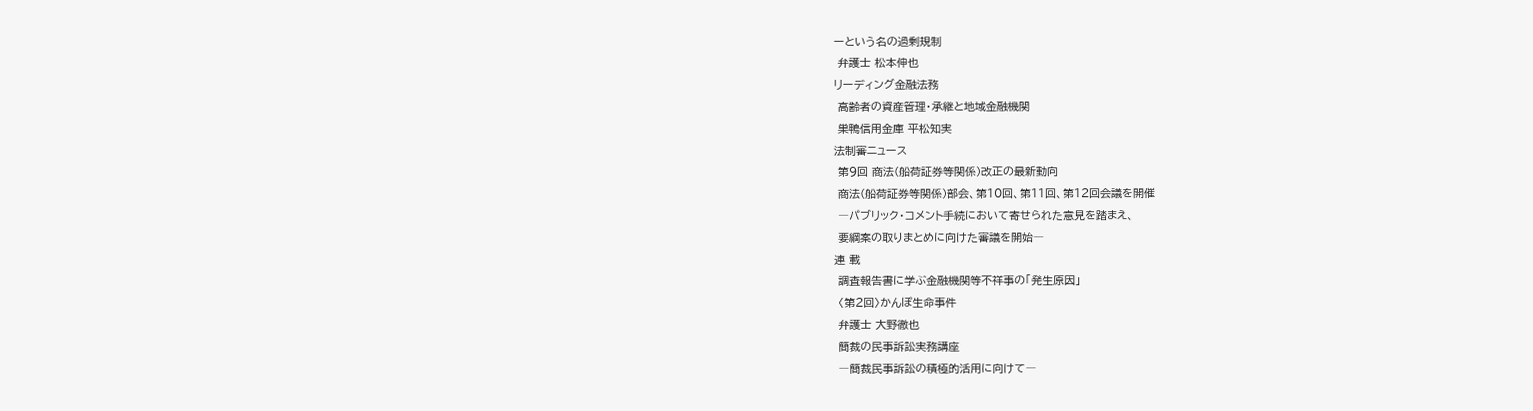ーという名の過剰規制
 弁護士 松本伸也
リーディング金融法務
 高齢者の資産管理・承継と地域金融機関
 巣鴨信用金庫 平松知実
法制審ニュース
 第9回 商法(船荷証券等関係)改正の最新動向
 商法(船荷証券等関係)部会、第10回、第11回、第12回会議を開催
 ―パブリック・コメント手続において寄せられた意見を踏まえ、
 要綱案の取りまとめに向けた審議を開始―
連 載
 調査報告書に学ぶ金融機関等不祥事の「発生原因」
 〈第2回〉かんぽ生命事件
 弁護士 大野徹也
 簡裁の民事訴訟実務講座
 ―簡裁民事訴訟の積極的活用に向けて―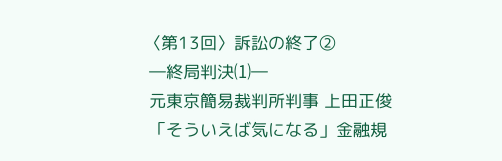〈第13回〉訴訟の終了②
 ―終局判決⑴―
 元東京簡易裁判所判事 上田正俊
 「そういえば気になる」金融規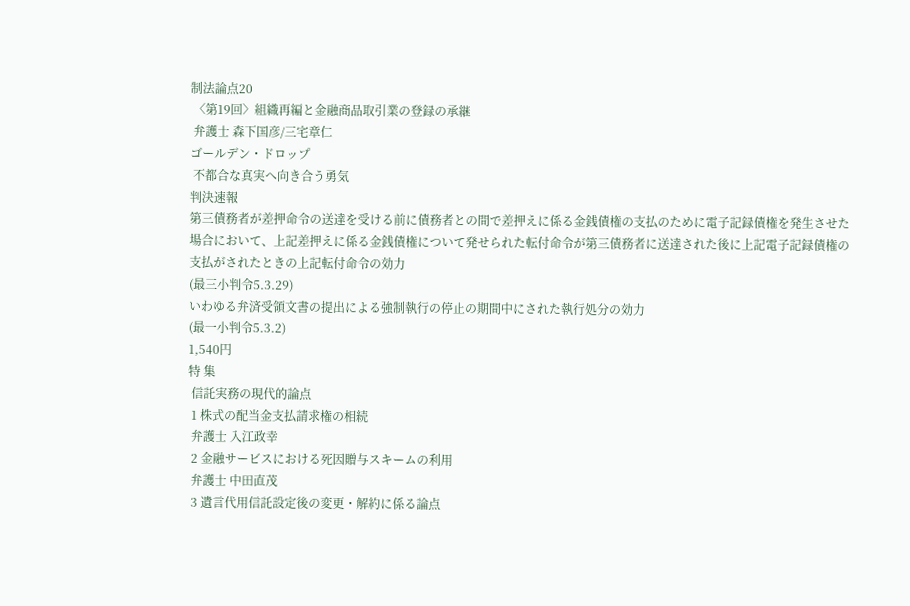制法論点20
 〈第19回〉組織再編と金融商品取引業の登録の承継
 弁護士 森下国彦/三宅章仁
ゴールデン・ドロップ
 不都合な真実へ向き合う勇気
判決速報
第三債務者が差押命令の送達を受ける前に債務者との間で差押えに係る金銭債権の支払のために電子記録債権を発生させた場合において、上記差押えに係る金銭債権について発せられた転付命令が第三債務者に送達された後に上記電子記録債権の支払がされたときの上記転付命令の効力
(最三小判令5.3.29)
いわゆる弁済受領文書の提出による強制執行の停止の期間中にされた執行処分の効力
(最一小判令5.3.2)
1,540円
特 集
 信託実務の現代的論点
 1 株式の配当金支払請求権の相続
 弁護士 入江政幸
 2 金融サービスにおける死因贈与スキームの利用
 弁護士 中田直茂
 3 遺言代用信託設定後の変更・解約に係る論点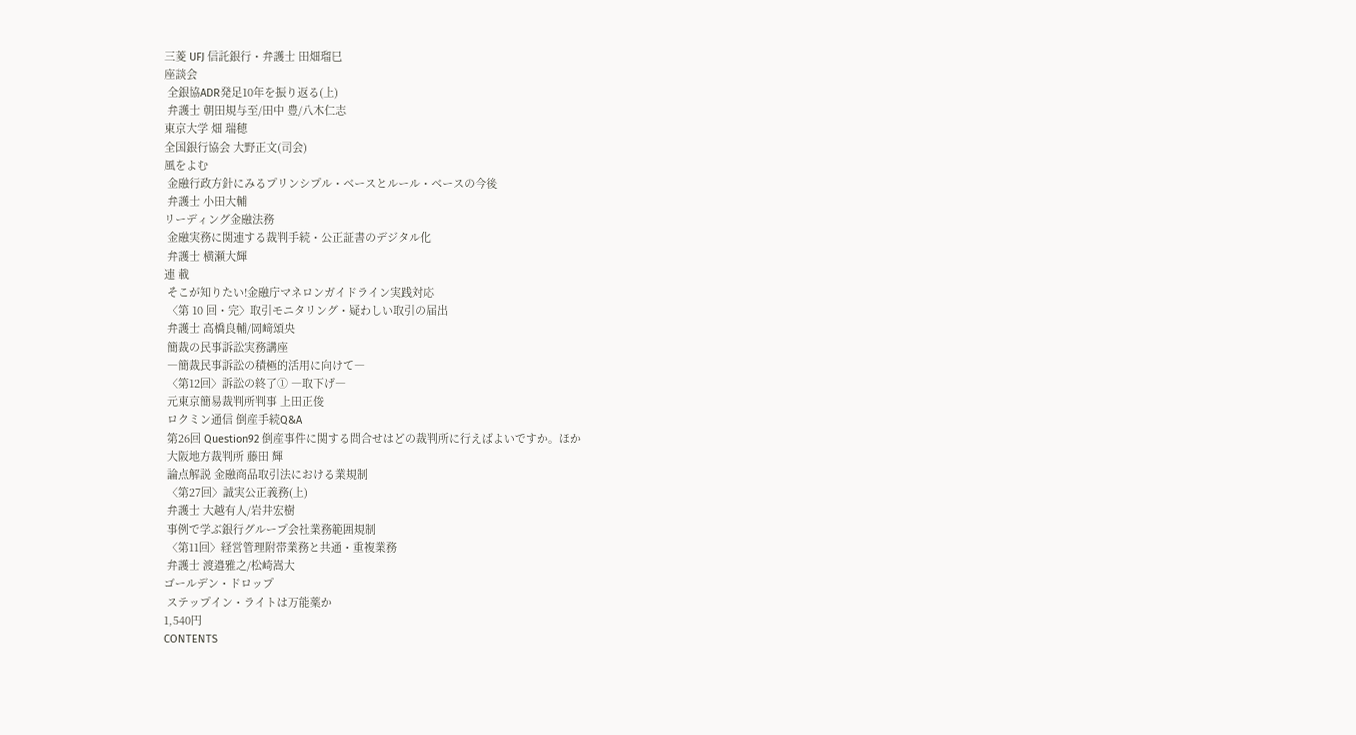三菱 UFJ 信託銀行・弁護士 田畑瑠巳
座談会
 全銀協ADR発足10年を振り返る(上)
 弁護士 朝田規与至/田中 豊/八木仁志
東京大学 畑 瑞穂
全国銀行協会 大野正文(司会)
風をよむ
 金融行政方針にみるプリンシプル・ベースとルール・ベースの今後
 弁護士 小田大輔
リーディング金融法務
 金融実務に関連する裁判手続・公正証書のデジタル化
 弁護士 横瀬大輝
連 載
 そこが知りたい!金融庁マネロンガイドライン実践対応
 〈第 10 回・完〉取引モニタリング・疑わしい取引の届出
 弁護士 高橋良輔/岡﨑頌央
 簡裁の民事訴訟実務講座
 ―簡裁民事訴訟の積極的活用に向けて―
 〈第12回〉訴訟の終了① ―取下げ―
 元東京簡易裁判所判事 上田正俊
 ロクミン通信 倒産手続Q&A
 第26回 Question92 倒産事件に関する問合せはどの裁判所に行えばよいですか。ほか
 大阪地方裁判所 藤田 輝
 論点解説 金融商品取引法における業規制
 〈第27回〉誠実公正義務(上)
 弁護士 大越有人/岩井宏樹
 事例で学ぶ銀行グループ会社業務範囲規制
 〈第11回〉経営管理附帯業務と共通・重複業務
 弁護士 渡邉雅之/松崎嵩大
ゴールデン・ドロップ
 ステップイン・ライトは万能薬か
1,540円
CONTENTS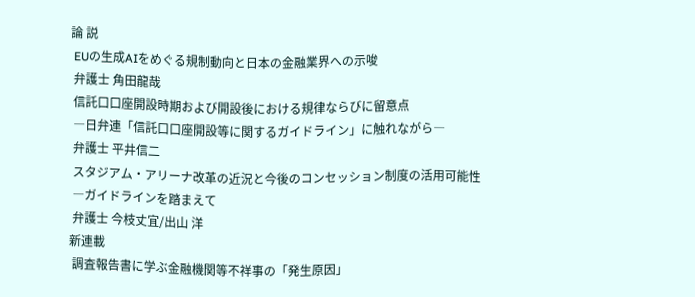論 説
 EUの生成AIをめぐる規制動向と日本の金融業界への示唆
 弁護士 角田龍哉
 信託口口座開設時期および開設後における規律ならびに留意点
 ―日弁連「信託口口座開設等に関するガイドライン」に触れながら―
 弁護士 平井信二
 スタジアム・アリーナ改革の近況と今後のコンセッション制度の活用可能性
 ―ガイドラインを踏まえて
 弁護士 今枝丈宜/出山 洋
新連載
 調査報告書に学ぶ金融機関等不祥事の「発生原因」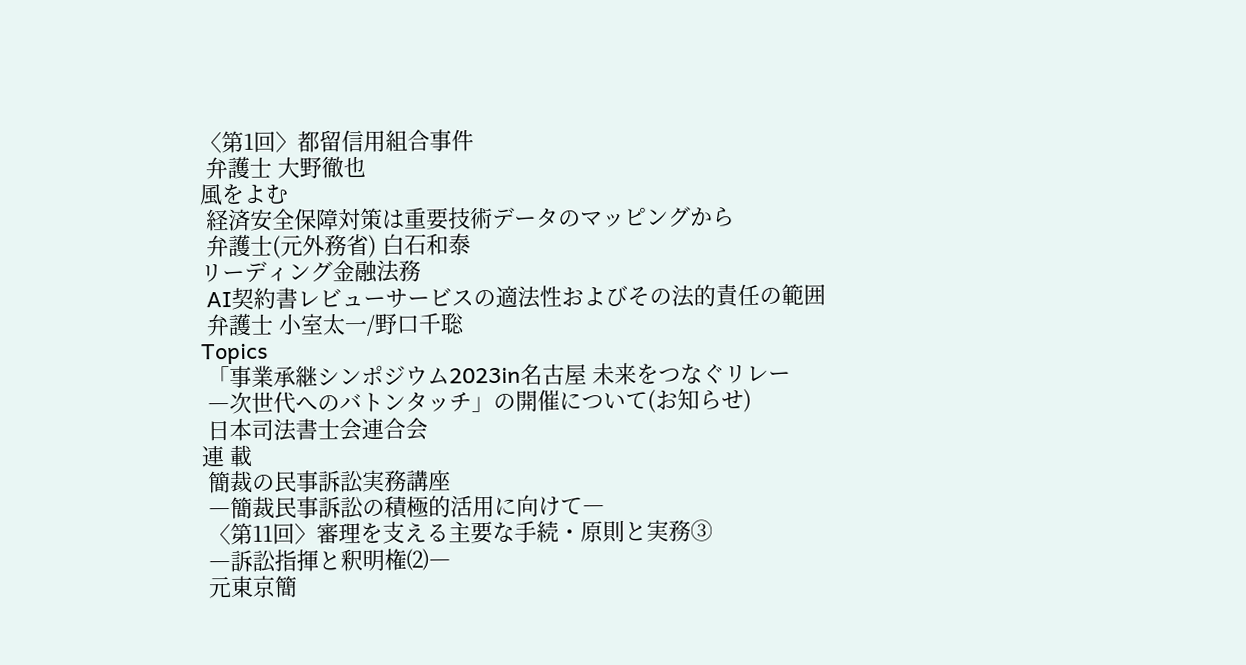〈第1回〉都留信用組合事件
 弁護士 大野徹也
風をよむ
 経済安全保障対策は重要技術データのマッピングから
 弁護士(元外務省) 白石和泰
リーディング金融法務
 AI契約書レビューサービスの適法性およびその法的責任の範囲
 弁護士 小室太一/野口千聡
Topics
 「事業承継シンポジウム2023in名古屋 未来をつなぐリレー
 ―次世代へのバトンタッチ」の開催について(お知らせ)
 日本司法書士会連合会
連 載
 簡裁の民事訴訟実務講座
 ―簡裁民事訴訟の積極的活用に向けて―
 〈第11回〉審理を支える主要な手続・原則と実務③
 ―訴訟指揮と釈明権⑵―
 元東京簡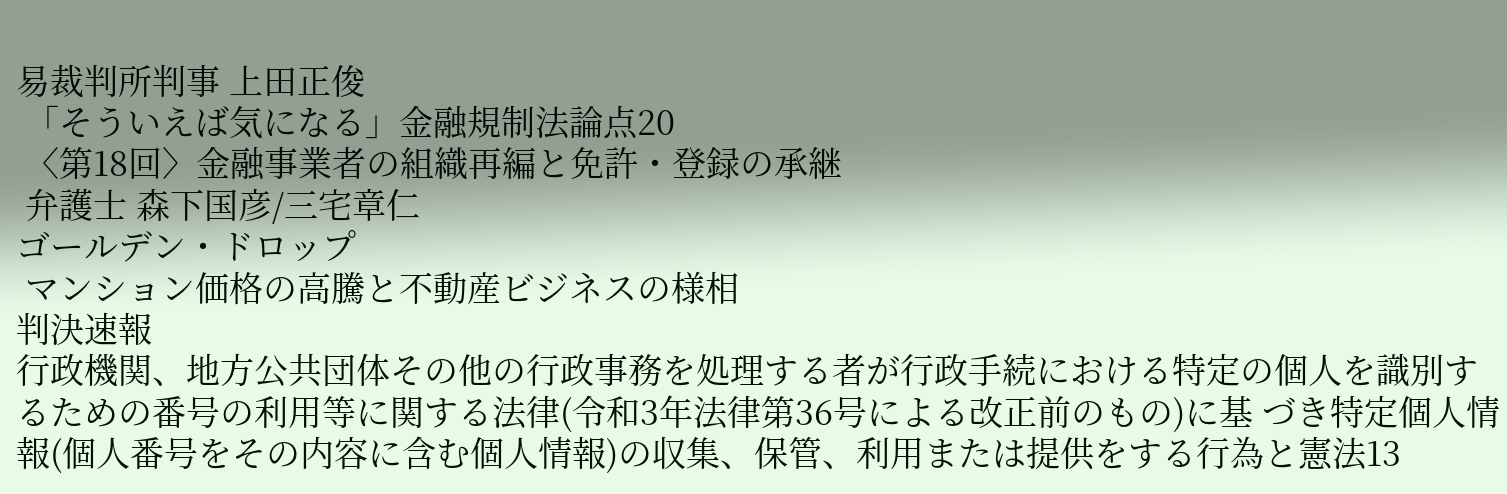易裁判所判事 上田正俊
 「そういえば気になる」金融規制法論点20
 〈第18回〉金融事業者の組織再編と免許・登録の承継
 弁護士 森下国彦/三宅章仁
ゴールデン・ドロップ
 マンション価格の高騰と不動産ビジネスの様相
判決速報
行政機関、地方公共団体その他の行政事務を処理する者が行政手続における特定の個人を識別するための番号の利用等に関する法律(令和3年法律第36号による改正前のもの)に基 づき特定個人情報(個人番号をその内容に含む個人情報)の収集、保管、利用または提供をする行為と憲法13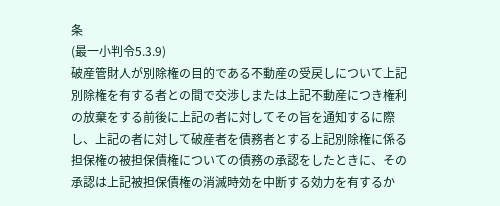条
(最一小判令5.3.9)
破産管財人が別除権の目的である不動産の受戻しについて上記別除権を有する者との間で交渉しまたは上記不動産につき権利の放棄をする前後に上記の者に対してその旨を通知するに際し、上記の者に対して破産者を債務者とする上記別除権に係る担保権の被担保債権についての債務の承認をしたときに、その承認は上記被担保債権の消滅時効を中断する効力を有するか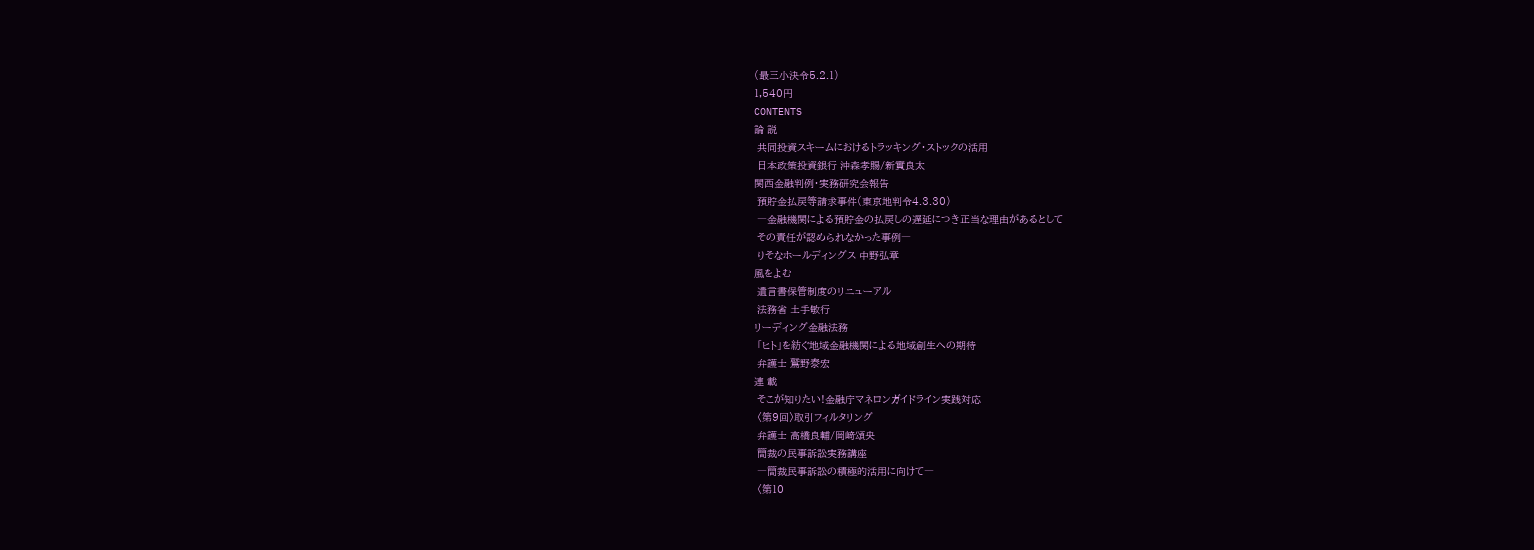(最三小決令5.2.1)
1,540円
CONTENTS
論 説
 共同投資スキームにおけるトラッキング・ストックの活用
 日本政策投資銀行 沖森孝賜/新實良太
関西金融判例・実務研究会報告
 預貯金払戻等請求事件(東京地判令4.3.30)
 ―金融機関による預貯金の払戻しの遅延につき正当な理由があるとして
 その責任が認められなかった事例―
 りそなホールディングス 中野弘章
風をよむ
 遺言書保管制度のリニューアル
 法務省 土手敏行
リーディング金融法務
 「ヒト」を紡ぐ地域金融機関による地域創生への期待
 弁護士 鷲野泰宏
連 載
 そこが知りたい!金融庁マネロンガイドライン実践対応
 〈第9回〉取引フィルタリング
 弁護士 高橋良輔/岡﨑頌央
 簡裁の民事訴訟実務講座
 ―簡裁民事訴訟の積極的活用に向けて―
 〈第10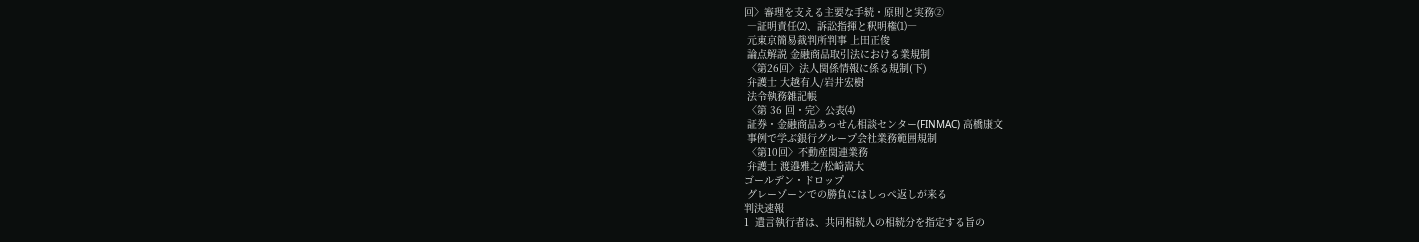回〉審理を支える主要な手続・原則と実務②
 ―証明責任⑵、訴訟指揮と釈明権⑴―
 元東京簡易裁判所判事 上田正俊
 論点解説 金融商品取引法における業規制
 〈第26回〉法人関係情報に係る規制(下)
 弁護士 大越有人/岩井宏樹
 法令執務雑記帳
 〈第 36 回・完〉公表⑷
 証券・金融商品あっせん相談センター(FINMAC) 高橋康文
 事例で学ぶ銀行グループ会社業務範囲規制
 〈第10回〉不動産関連業務
 弁護士 渡邉雅之/松崎嵩大
ゴールデン・ドロップ
 グレーゾーンでの勝負にはしっぺ返しが来る
判決速報
1  遺言執行者は、共同相続人の相続分を指定する旨の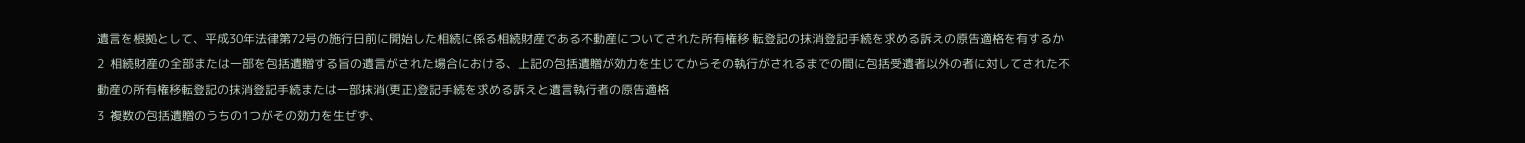遺言を根拠として、平成30年法律第72号の施行日前に開始した相続に係る相続財産である不動産についてされた所有権移 転登記の抹消登記手続を求める訴えの原告適格を有するか
2  相続財産の全部または一部を包括遺贈する旨の遺言がされた場合における、上記の包括遺贈が効力を生じてからその執行がされるまでの間に包括受遺者以外の者に対してされた不動産の所有権移転登記の抹消登記手続または一部抹消(更正)登記手続を求める訴えと遺言執行者の原告適格
3  複数の包括遺贈のうちの1つがその効力を生ぜず、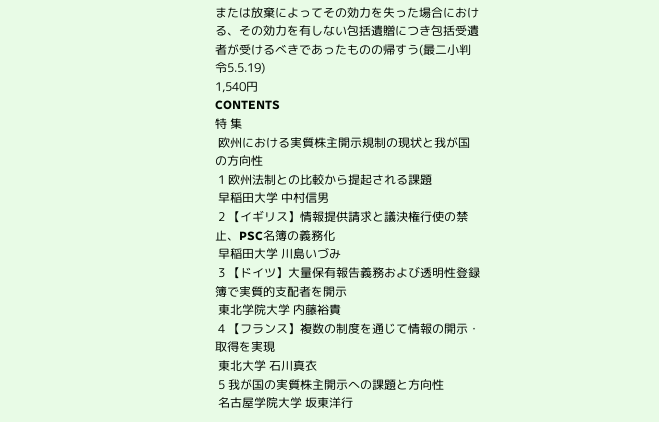または放棄によってその効力を失った場合における、その効力を有しない包括遺贈につき包括受遺者が受けるべきであったものの帰すう(最二小判令5.5.19)
1,540円
CONTENTS
特 集
 欧州における実質株主開示規制の現状と我が国の方向性
 1 欧州法制との比較から提起される課題
 早稲田大学 中村信男
 2 【イギリス】情報提供請求と議決権行使の禁止、PSC名簿の義務化
 早稲田大学 川島いづみ
 3 【ドイツ】大量保有報告義務および透明性登録簿で実質的支配者を開示
 東北学院大学 内藤裕貴
 4 【フランス】複数の制度を通じて情報の開示・取得を実現
 東北大学 石川真衣
 5 我が国の実質株主開示への課題と方向性
 名古屋学院大学 坂東洋行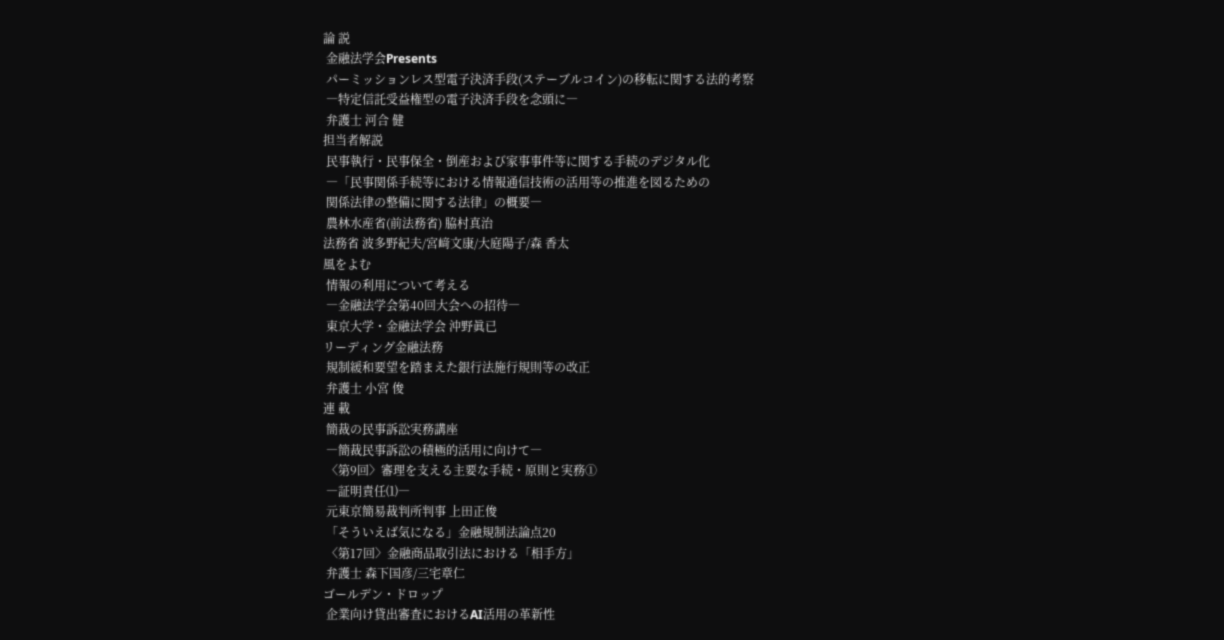論 説
 金融法学会Presents
 パーミッションレス型電子決済手段(ステーブルコイン)の移転に関する法的考察
 ―特定信託受益権型の電子決済手段を念頭に―
 弁護士 河合 健
担当者解説
 民事執行・民事保全・倒産および家事事件等に関する手続のデジタル化
 ―「民事関係手続等における情報通信技術の活用等の推進を図るための
 関係法律の整備に関する法律」の概要―
 農林水産省(前法務省) 脇村真治
法務省 波多野紀夫/宮﨑文康/大庭陽子/森 香太
風をよむ
 情報の利用について考える
 ―金融法学会第40回大会への招待―
 東京大学・金融法学会 沖野眞已
リーディング金融法務
 規制緩和要望を踏まえた銀行法施行規則等の改正
 弁護士 小宮 俊
連 載
 簡裁の民事訴訟実務講座
 ―簡裁民事訴訟の積極的活用に向けて―
 〈第9回〉審理を支える主要な手続・原則と実務①
 ―証明責任⑴―
 元東京簡易裁判所判事 上田正俊
 「そういえば気になる」金融規制法論点20
 〈第17回〉金融商品取引法における「相手方」
 弁護士 森下国彦/三宅章仁
ゴールデン・ドロップ
 企業向け貸出審査におけるAI活用の革新性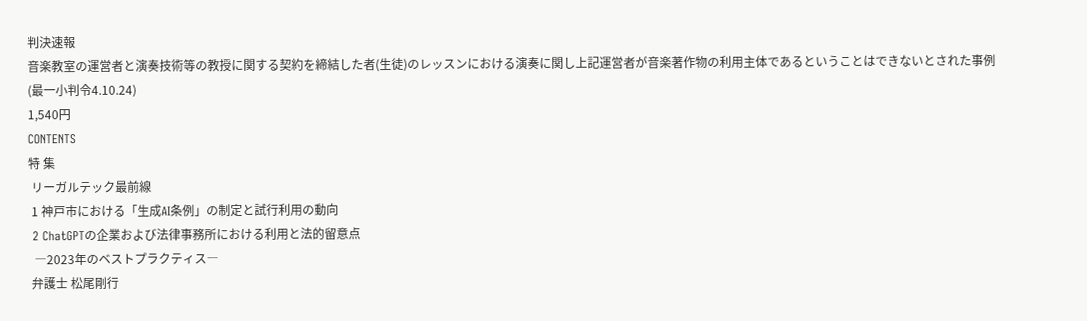判決速報
音楽教室の運営者と演奏技術等の教授に関する契約を締結した者(生徒)のレッスンにおける演奏に関し上記運営者が音楽著作物の利用主体であるということはできないとされた事例
(最一小判令4.10.24)
1,540円
CONTENTS
特 集
 リーガルテック最前線
 1 神戸市における「生成AI条例」の制定と試行利用の動向
 2 ChatGPTの企業および法律事務所における利用と法的留意点
  ―2023年のベストプラクティス―
 弁護士 松尾剛行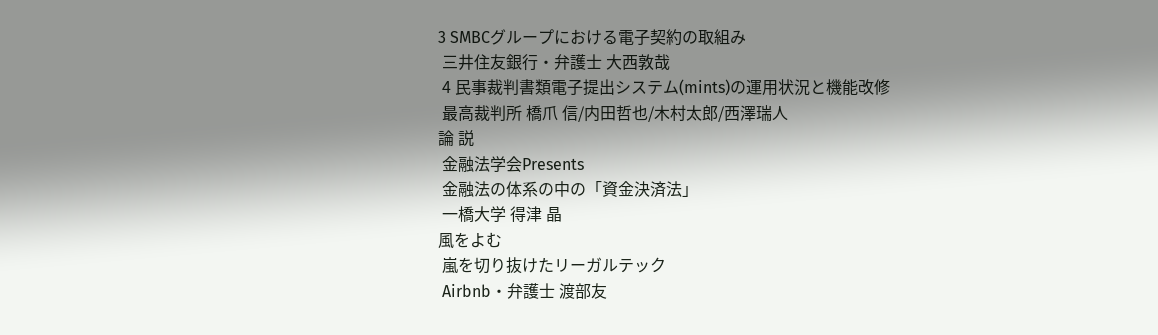3 SMBCグループにおける電子契約の取組み
 三井住友銀行・弁護士 大西敦哉
 4 民事裁判書類電子提出システム(mints)の運用状況と機能改修
 最高裁判所 橋爪 信/内田哲也/木村太郎/西澤瑞人
論 説
 金融法学会Presents
 金融法の体系の中の「資金決済法」
 一橋大学 得津 晶
風をよむ
 嵐を切り抜けたリーガルテック
 Airbnb・弁護士 渡部友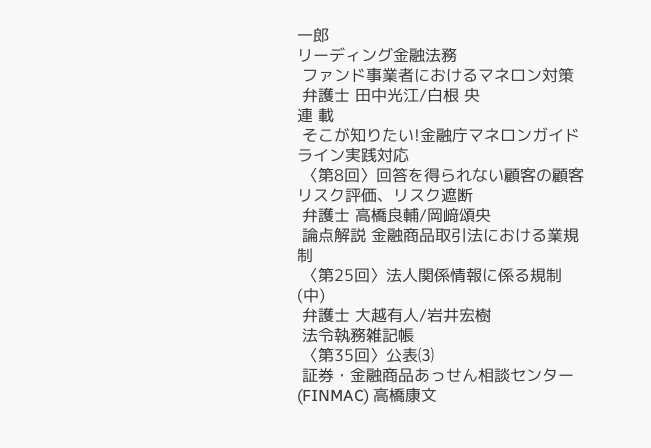一郎
リーディング金融法務
 ファンド事業者におけるマネロン対策
 弁護士 田中光江/白根 央
連 載
 そこが知りたい!金融庁マネロンガイドライン実践対応
 〈第8回〉回答を得られない顧客の顧客リスク評価、リスク遮断
 弁護士 高橋良輔/岡﨑頌央
 論点解説 金融商品取引法における業規制
 〈第25回〉法人関係情報に係る規制(中)
 弁護士 大越有人/岩井宏樹
 法令執務雑記帳
 〈第35回〉公表⑶
 証券・金融商品あっせん相談センター(FINMAC) 高橋康文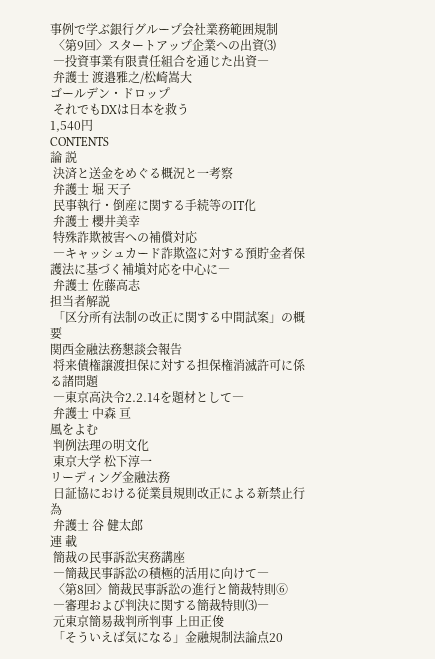事例で学ぶ銀行グループ会社業務範囲規制
 〈第9回〉スタートアップ企業への出資⑶
 ―投資事業有限責任組合を通じた出資―
 弁護士 渡邉雅之/松崎嵩大
ゴールデン・ドロップ
 それでもDXは日本を救う
1,540円
CONTENTS
論 説
 決済と送金をめぐる概況と一考察
 弁護士 堀 天子
 民事執行・倒産に関する手続等のIT化
 弁護士 櫻井美幸
 特殊詐欺被害への補償対応
 ―キャッシュカード詐欺盗に対する預貯金者保護法に基づく補塡対応を中心に―
 弁護士 佐藤高志
担当者解説
 「区分所有法制の改正に関する中間試案」の概要
関西金融法務懇談会報告
 将来債権譲渡担保に対する担保権消滅許可に係る諸問題
 ―東京高決令2.2.14を題材として―
 弁護士 中森 亘
風をよむ
 判例法理の明文化
 東京大学 松下淳一
リーディング金融法務
 日証協における従業員規則改正による新禁止行為
 弁護士 谷 健太郎
連 載
 簡裁の民事訴訟実務講座
 ―簡裁民事訴訟の積極的活用に向けて―
 〈第8回〉簡裁民事訴訟の進行と簡裁特則⑥
 ―審理および判決に関する簡裁特則⑶―
 元東京簡易裁判所判事 上田正俊
 「そういえば気になる」金融規制法論点20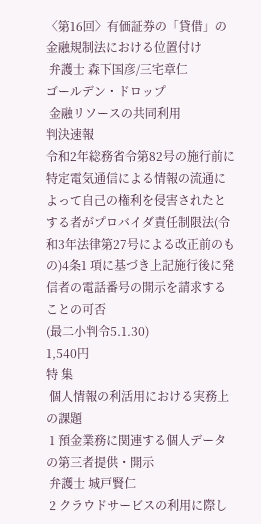〈第16回〉有価証券の「貸借」の金融規制法における位置付け
 弁護士 森下国彦/三宅章仁
ゴールデン・ドロップ
 金融リソースの共同利用
判決速報
令和2年総務省令第82号の施行前に特定電気通信による情報の流通によって自己の権利を侵害されたとする者がプロバイダ責任制限法(令和3年法律第27号による改正前のもの)4条1 項に基づき上記施行後に発信者の電話番号の開示を請求することの可否
(最二小判令5.1.30)
1,540円
特 集
 個人情報の利活用における実務上の課題
 1 預金業務に関連する個人データの第三者提供・開示
 弁護士 城戸賢仁
 2 クラウドサービスの利用に際し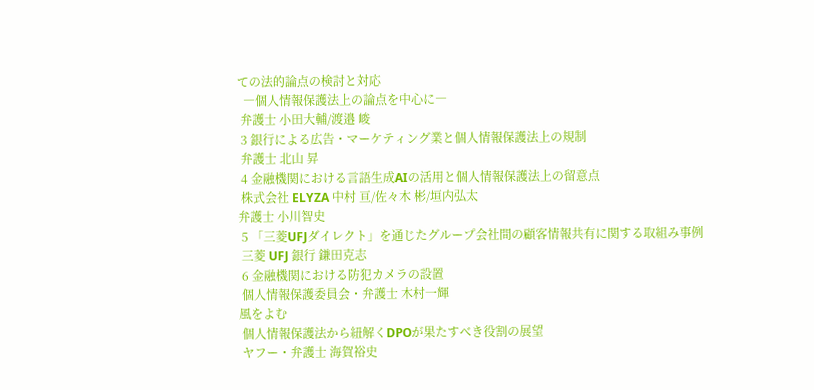ての法的論点の検討と対応
  ―個人情報保護法上の論点を中心に―
 弁護士 小田大輔/渡邉 峻
 3 銀行による広告・マーケティング業と個人情報保護法上の規制
 弁護士 北山 昇
 4 金融機関における言語生成AIの活用と個人情報保護法上の留意点
 株式会社 ELYZA 中村 亘/佐々木 彬/垣内弘太
弁護士 小川智史
 5 「三菱UFJダイレクト」を通じたグループ会社間の顧客情報共有に関する取組み事例
 三菱 UFJ 銀行 鎌田克志
 6 金融機関における防犯カメラの設置
 個人情報保護委員会・弁護士 木村一輝
風をよむ
 個人情報保護法から紐解くDPOが果たすべき役割の展望
 ヤフー・弁護士 海賀裕史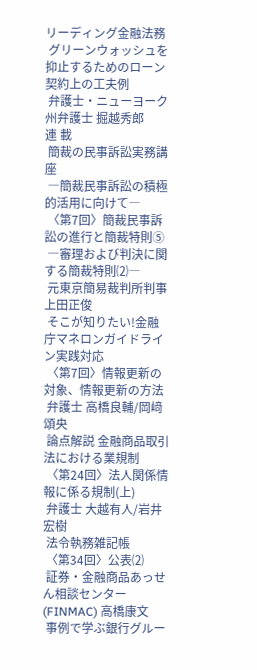リーディング金融法務
 グリーンウォッシュを抑止するためのローン契約上の工夫例
 弁護士・ニューヨーク州弁護士 掘越秀郎
連 載
 簡裁の民事訴訟実務講座
 ―簡裁民事訴訟の積極的活用に向けて―
 〈第7回〉簡裁民事訴訟の進行と簡裁特則⑤
 ―審理および判決に関する簡裁特則⑵―
 元東京簡易裁判所判事 上田正俊
 そこが知りたい!金融庁マネロンガイドライン実践対応
 〈第7回〉情報更新の対象、情報更新の方法
 弁護士 高橋良輔/岡﨑頌央
 論点解説 金融商品取引法における業規制
 〈第24回〉法人関係情報に係る規制(上)
 弁護士 大越有人/岩井宏樹
 法令執務雑記帳
 〈第34回〉公表⑵
 証券・金融商品あっせん相談センター(FINMAC) 高橋康文
 事例で学ぶ銀行グルー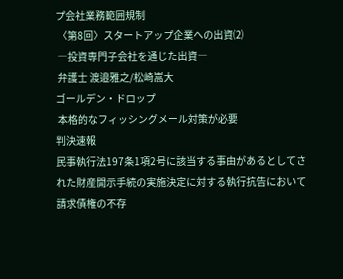プ会社業務範囲規制
 〈第8回〉スタートアップ企業への出資⑵
 ―投資専門子会社を通じた出資―
 弁護士 渡邉雅之/松崎嵩大
ゴールデン・ドロップ
 本格的なフィッシングメール対策が必要
判決速報
民事執行法197条1項2号に該当する事由があるとしてされた財産開示手続の実施決定に対する執行抗告において請求債権の不存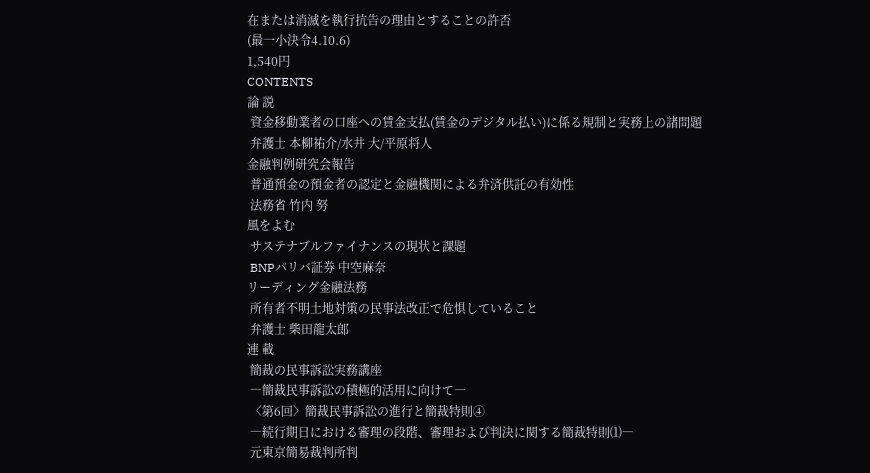在または消滅を執行抗告の理由とすることの許否
(最一小決令4.10.6)
1,540円
CONTENTS
論 説
 資金移動業者の口座への賃金支払(賃金のデジタル払い)に係る規制と実務上の諸問題
 弁護士 本柳祐介/水井 大/平原将人
金融判例研究会報告
 普通預金の預金者の認定と金融機関による弁済供託の有効性
 法務省 竹内 努
風をよむ
 サステナブルファイナンスの現状と課題
 BNPパリバ証券 中空麻奈
リーディング金融法務
 所有者不明土地対策の民事法改正で危惧していること
 弁護士 柴田龍太郎
連 載
 簡裁の民事訴訟実務講座
 ―簡裁民事訴訟の積極的活用に向けて―
 〈第6回〉簡裁民事訴訟の進行と簡裁特則④
 ―続行期日における審理の段階、審理および判決に関する簡裁特則⑴―
 元東京簡易裁判所判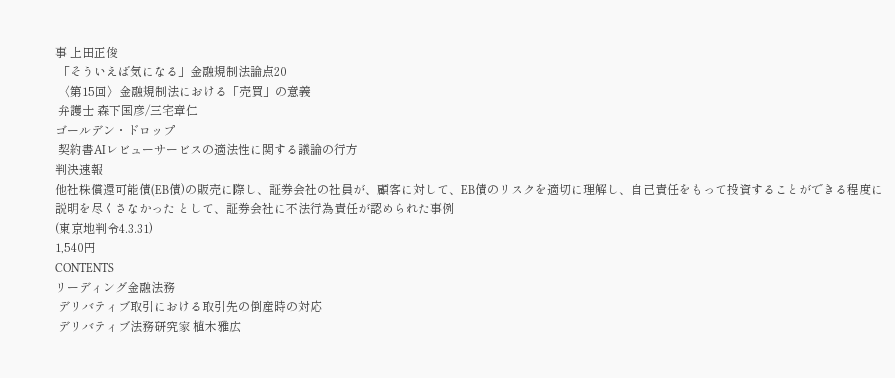事 上田正俊
 「そういえば気になる」金融規制法論点20
 〈第15回〉金融規制法における「売買」の意義
 弁護士 森下国彦/三宅章仁
ゴールデン・ドロップ
 契約書AIレビューサービスの適法性に関する議論の行方
判決速報
他社株償還可能債(EB債)の販売に際し、証券会社の社員が、顧客に対して、EB債のリスクを適切に理解し、自己責任をもって投資することができる程度に説明を尽くさなかった として、証券会社に不法行為責任が認められた事例
(東京地判令4.3.31)
1,540円
CONTENTS
リーディング金融法務
 デリバティブ取引における取引先の倒産時の対応
 デリバティブ法務研究家 植木雅広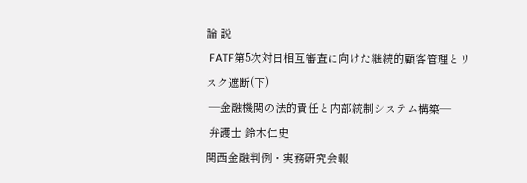論 説
 FATF第5次対日相互審査に向けた継続的顧客管理とリスク遮断(下)
 ―金融機関の法的責任と内部統制システム構築―
 弁護士 鈴木仁史
関西金融判例・実務研究会報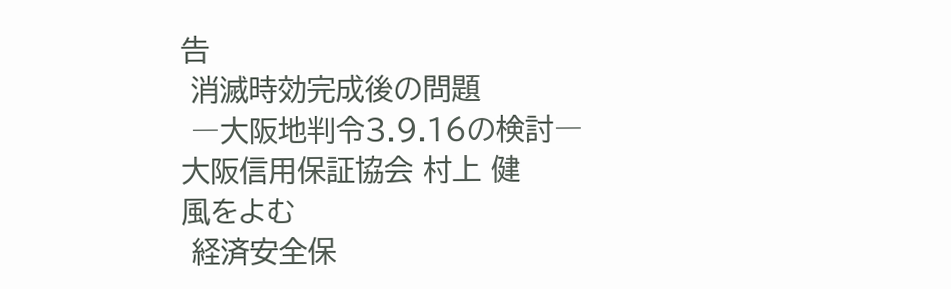告
 消滅時効完成後の問題
 ―大阪地判令3.9.16の検討―
大阪信用保証協会 村上 健
風をよむ
 経済安全保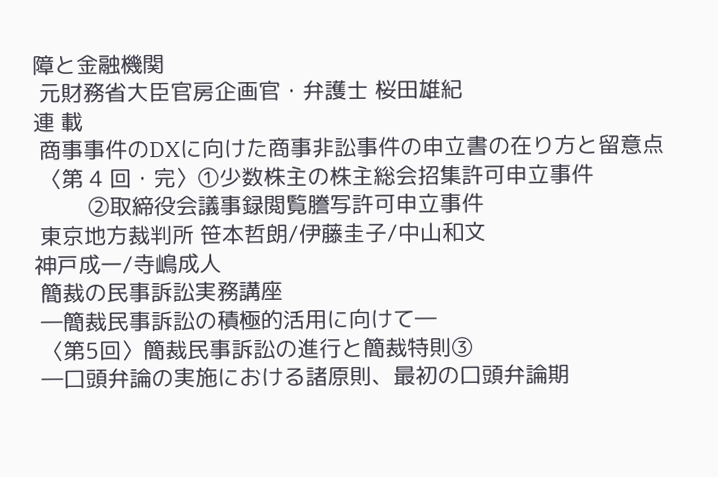障と金融機関
 元財務省大臣官房企画官・弁護士 桜田雄紀
連 載
 商事事件のDXに向けた商事非訟事件の申立書の在り方と留意点
 〈第 4 回・完〉①少数株主の株主総会招集許可申立事件
         ②取締役会議事録閲覧謄写許可申立事件
 東京地方裁判所 笹本哲朗/伊藤圭子/中山和文
神戸成一/寺嶋成人
 簡裁の民事訴訟実務講座
 ―簡裁民事訴訟の積極的活用に向けて―
 〈第5回〉簡裁民事訴訟の進行と簡裁特則③
 ―口頭弁論の実施における諸原則、最初の口頭弁論期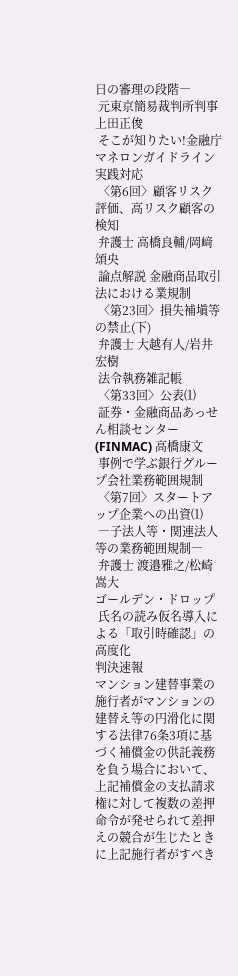日の審理の段階―
 元東京簡易裁判所判事 上田正俊
 そこが知りたい!金融庁マネロンガイドライン実践対応
 〈第6回〉顧客リスク評価、高リスク顧客の検知
 弁護士 高橋良輔/岡﨑頌央
 論点解説 金融商品取引法における業規制
 〈第23回〉損失補塡等の禁止(下)
 弁護士 大越有人/岩井宏樹
 法令執務雑記帳
 〈第33回〉公表⑴
 証券・金融商品あっせん相談センター(FINMAC) 高橋康文
 事例で学ぶ銀行グループ会社業務範囲規制
 〈第7回〉スタートアップ企業への出資⑴
 ―子法人等・関連法人等の業務範囲規制―
 弁護士 渡邉雅之/松崎嵩大
ゴールデン・ドロップ
 氏名の読み仮名導入による「取引時確認」の高度化
判決速報
マンション建替事業の施行者がマンションの建替え等の円滑化に関する法律76条3項に基づく補償金の供託義務を負う場合において、上記補償金の支払請求権に対して複数の差押命令が発せられて差押えの競合が生じたときに上記施行者がすべき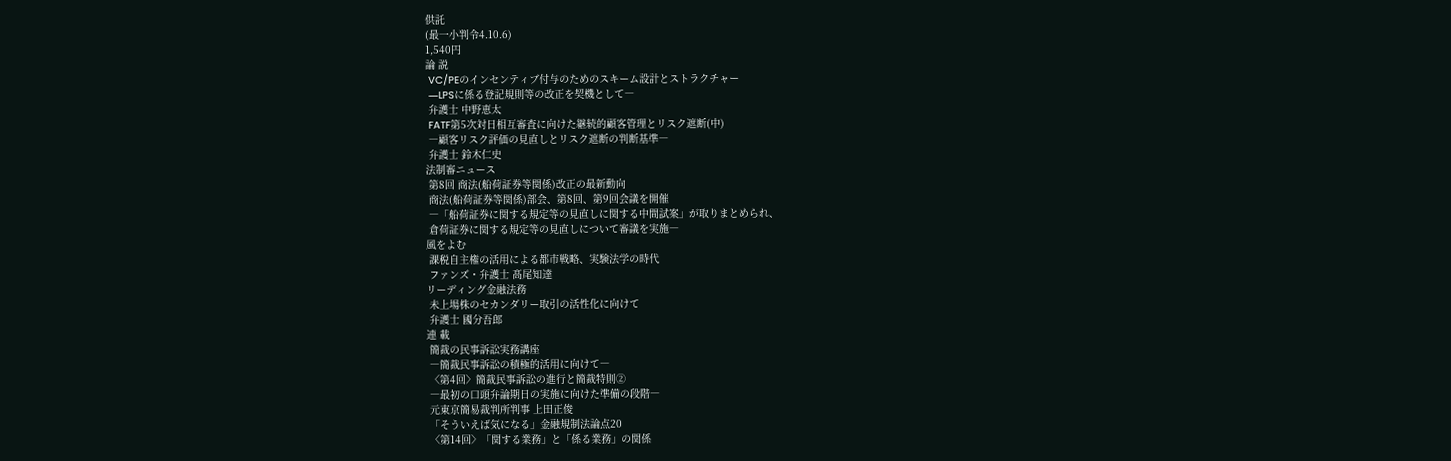供託
(最一小判令4.10.6)
1,540円
論 説
 VC/PEのインセンティブ付与のためのスキーム設計とストラクチャー
 ―LPSに係る登記規則等の改正を契機として―
 弁護士 中野恵太
 FATF第5次対日相互審査に向けた継続的顧客管理とリスク遮断(中)
 ―顧客リスク評価の見直しとリスク遮断の判断基準―
 弁護士 鈴木仁史
法制審ニュース
 第8回 商法(船荷証券等関係)改正の最新動向
 商法(船荷証券等関係)部会、第8回、第9回会議を開催
 ―「船荷証券に関する規定等の見直しに関する中間試案」が取りまとめられ、
 倉荷証券に関する規定等の見直しについて審議を実施―
風をよむ
 課税自主権の活用による都市戦略、実験法学の時代
 ファンズ・弁護士 髙尾知達
リーディング金融法務
 未上場株のセカンダリー取引の活性化に向けて
 弁護士 國分吾郎
連 載
 簡裁の民事訴訟実務講座
 ―簡裁民事訴訟の積極的活用に向けて―
 〈第4回〉簡裁民事訴訟の進行と簡裁特則②
 ―最初の口頭弁論期日の実施に向けた準備の段階―
 元東京簡易裁判所判事 上田正俊
 「そういえば気になる」金融規制法論点20
 〈第14回〉「関する業務」と「係る業務」の関係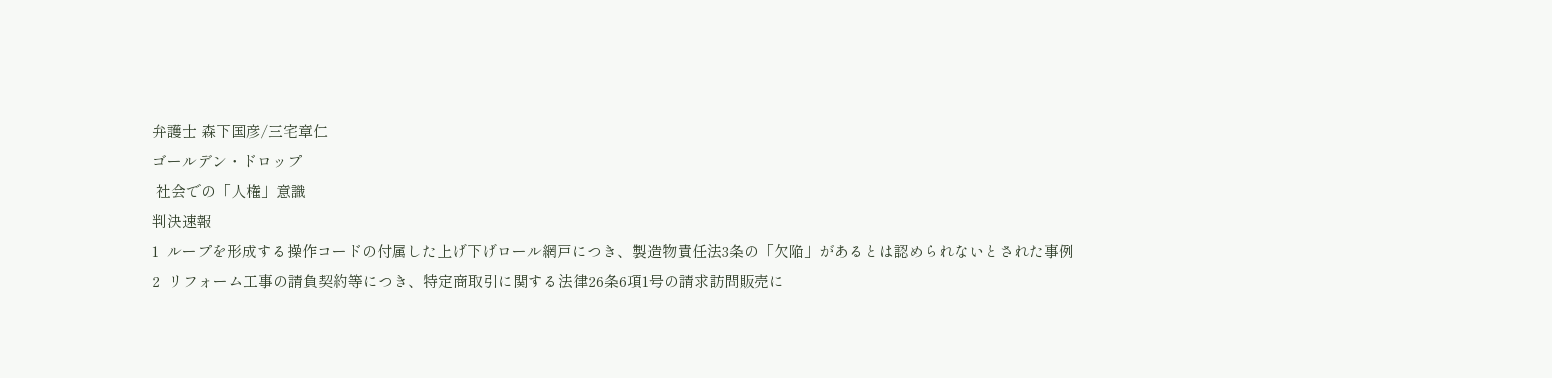弁護士 森下国彦/三宅章仁
ゴールデン・ドロップ
 社会での「人権」意識
判決速報
1  ループを形成する操作コードの付属した上げ下げロール網戸につき、製造物責任法3条の「欠陥」があるとは認められないとされた事例
2  リフォーム工事の請負契約等につき、特定商取引に関する法律26条6項1号の請求訪問販売に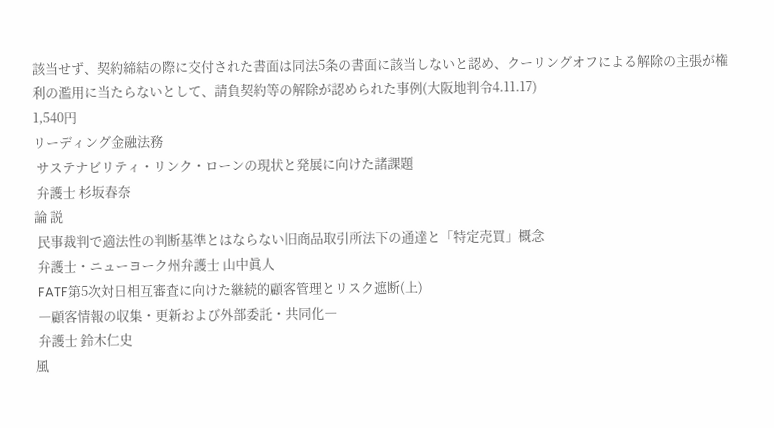該当せず、契約締結の際に交付された書面は同法5条の書面に該当しないと認め、クーリングオフによる解除の主張が権利の濫用に当たらないとして、請負契約等の解除が認められた事例(大阪地判令4.11.17)
1,540円
リーディング金融法務
 サステナビリティ・リンク・ローンの現状と発展に向けた諸課題
 弁護士 杉坂春奈
論 説
 民事裁判で適法性の判断基準とはならない旧商品取引所法下の通達と「特定売買」概念
 弁護士・ニューヨーク州弁護士 山中眞人
 FATF第5次対日相互審査に向けた継続的顧客管理とリスク遮断(上)
 ―顧客情報の収集・更新および外部委託・共同化―
 弁護士 鈴木仁史
風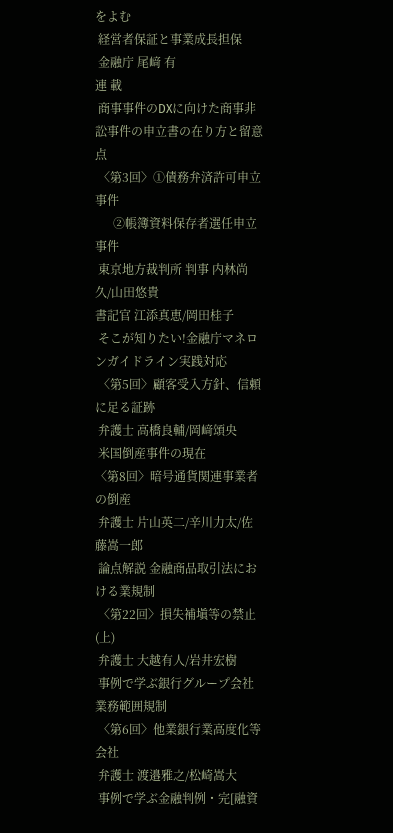をよむ
 経営者保証と事業成長担保
 金融庁 尾﨑 有
連 載
 商事事件のDXに向けた商事非訟事件の申立書の在り方と留意点
 〈第3回〉①債務弁済許可申立事件
      ②帳簿資料保存者選任申立事件
 東京地方裁判所 判事 内林尚久/山田悠貴
書記官 江添真恵/岡田桂子
 そこが知りたい!金融庁マネロンガイドライン実践対応
 〈第5回〉顧客受入方針、信頼に足る証跡
 弁護士 高橋良輔/岡﨑頌央
 米国倒産事件の現在
〈第8回〉暗号通貨関連事業者の倒産
 弁護士 片山英二/辛川力太/佐藤嵩一郎
 論点解説 金融商品取引法における業規制
 〈第22回〉損失補塡等の禁止(上)
 弁護士 大越有人/岩井宏樹
 事例で学ぶ銀行グループ会社業務範囲規制
 〈第6回〉他業銀行業高度化等会社
 弁護士 渡邉雅之/松崎嵩大
 事例で学ぶ金融判例・完[融資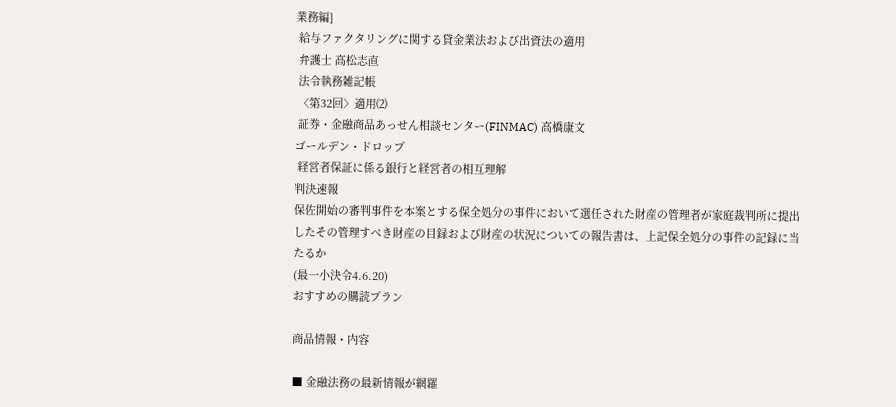業務編]
 給与ファクタリングに関する貸金業法および出資法の適用
 弁護士 高松志直
 法令執務雑記帳
 〈第32回〉適用⑵
 証券・金融商品あっせん相談センター(FINMAC) 高橋康文
ゴールデン・ドロップ
 経営者保証に係る銀行と経営者の相互理解
判決速報
保佐開始の審判事件を本案とする保全処分の事件において選任された財産の管理者が家庭裁判所に提出したその管理すべき財産の目録および財産の状況についての報告書は、上記保全処分の事件の記録に当たるか
(最一小決令4.6.20)
おすすめの購読プラン

商品情報・内容

■ 金融法務の最新情報が網羅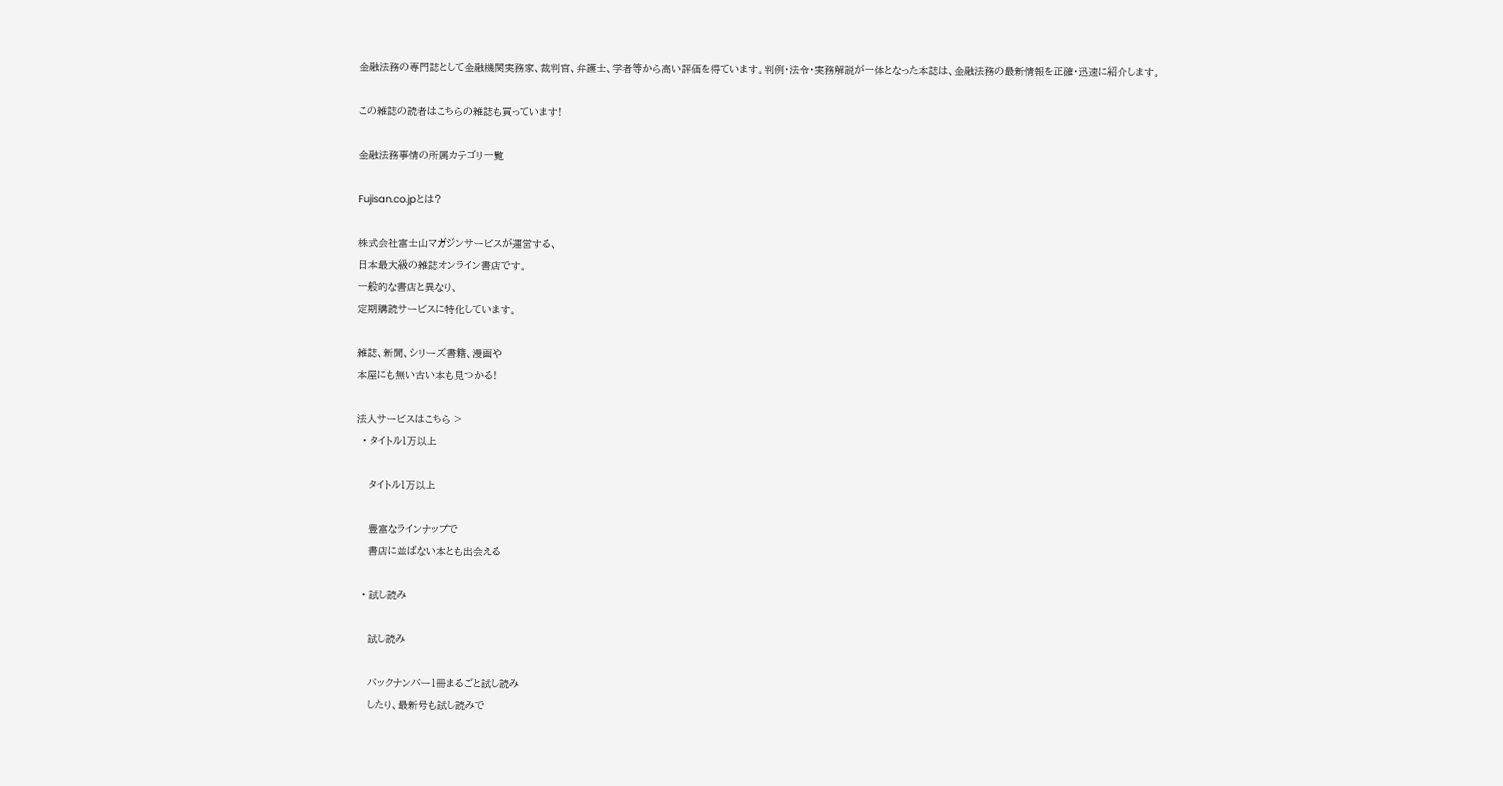金融法務の専門誌として金融機関実務家、裁判官、弁護士、学者等から高い評価を得ています。判例・法令・実務解説が一体となった本誌は、金融法務の最新情報を正確・迅速に紹介します。

この雑誌の読者はこちらの雑誌も買っています!

金融法務事情の所属カテゴリ一覧

Fujisan.co.jpとは?

株式会社富士山マガジンサービスが運営する、
日本最大級の雑誌オンライン書店です。
一般的な書店と異なり、
定期購読サービスに特化しています。

雑誌、新聞、シリーズ書籍、漫画や
本屋にも無い古い本も見つかる!

法人サービスはこちら >
  • タイトル1万以上

    タイトル1万以上

    豊富なラインナップで
    書店に並ばない本とも出会える

  • 試し読み

    試し読み

    バックナンバー1冊まるごと試し読み
    したり、最新号も試し読みで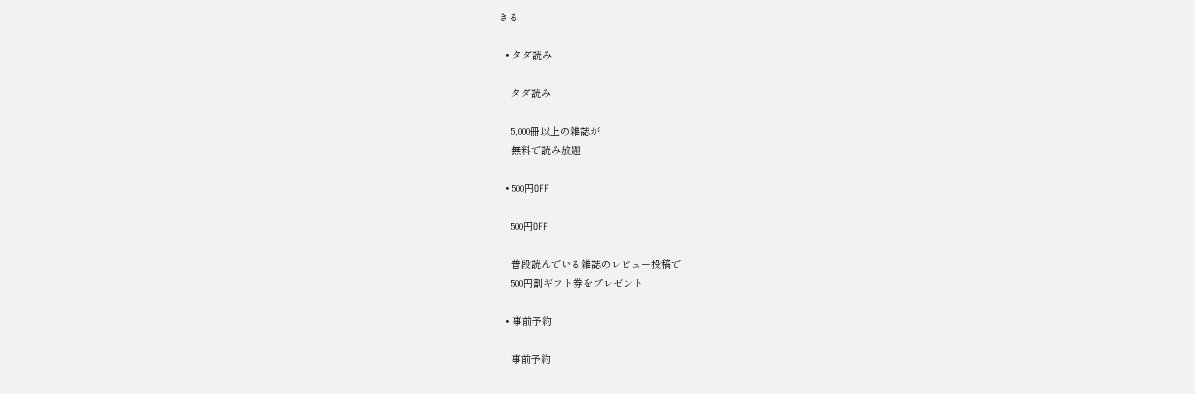きる

  • タダ読み

    タダ読み

    5,000冊以上の雑誌が
    無料で読み放題

  • 500円OFF

    500円OFF

    普段読んでいる雑誌のレビュー投稿で
    500円割ギフト券をプレゼント

  • 事前予約

    事前予約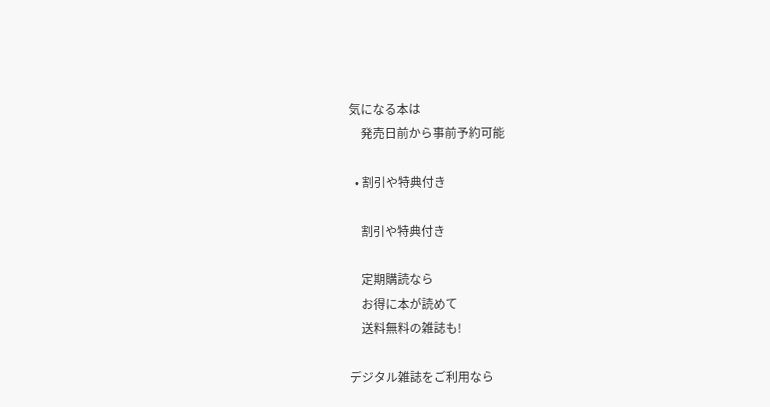気になる本は
    発売日前から事前予約可能

  • 割引や特典付き

    割引や特典付き

    定期購読なら
    お得に本が読めて
    送料無料の雑誌も!

デジタル雑誌をご利用なら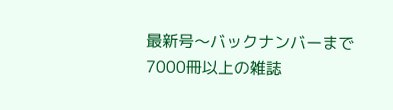最新号〜バックナンバーまで7000冊以上の雑誌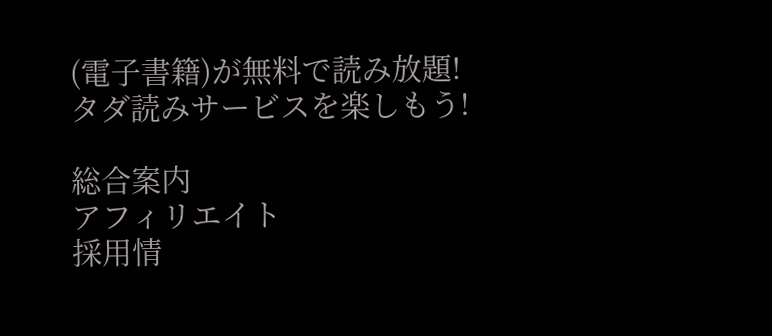(電子書籍)が無料で読み放題!
タダ読みサービスを楽しもう!

総合案内
アフィリエイト
採用情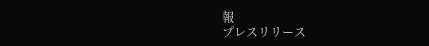報
プレスリリース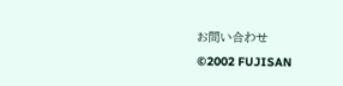お問い合わせ
©2002 FUJISAN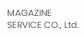MAGAZINE SERVICE CO., Ltd.